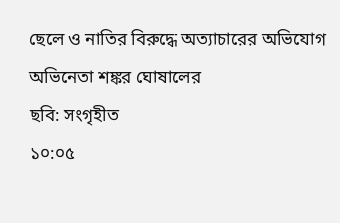ছেলে ও নাতির বিরুদ্ধে অত্যাচারের অভিযোগ অভিনেতা শঙ্কর ঘোষালের
ছবি: সংগৃহীত
১০:০৫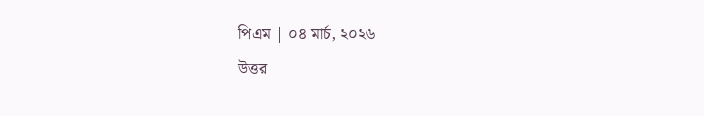পিএম | ০৪ মার্চ, ২০২৬
উত্তর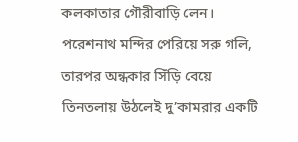কলকাতার গৌরীবাড়ি লেন। পরেশনাথ মন্দির পেরিয়ে সরু গলি, তারপর অন্ধকার সিঁড়ি বেয়ে তিনতলায় উঠলেই দু’কামরার একটি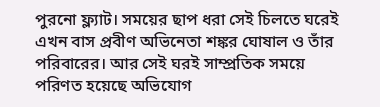পুরনো ফ্ল্যাট। সময়ের ছাপ ধরা সেই চিলতে ঘরেই এখন বাস প্রবীণ অভিনেতা শঙ্কর ঘোষাল ও তাঁর পরিবারের। আর সেই ঘরই সাম্প্রতিক সময়ে পরিণত হয়েছে অভিযোগ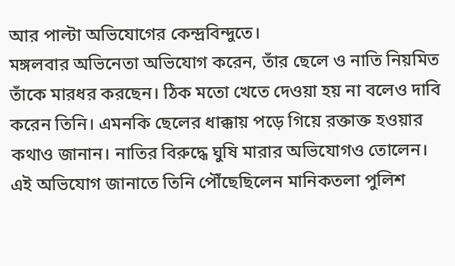আর পাল্টা অভিযোগের কেন্দ্রবিন্দুতে।
মঙ্গলবার অভিনেতা অভিযোগ করেন, তাঁর ছেলে ও নাতি নিয়মিত তাঁকে মারধর করছেন। ঠিক মতো খেতে দেওয়া হয় না বলেও দাবি করেন তিনি। এমনকি ছেলের ধাক্কায় পড়ে গিয়ে রক্তাক্ত হওয়ার কথাও জানান। নাতির বিরুদ্ধে ঘুষি মারার অভিযোগও তোলেন। এই অভিযোগ জানাতে তিনি পৌঁছেছিলেন মানিকতলা পুলিশ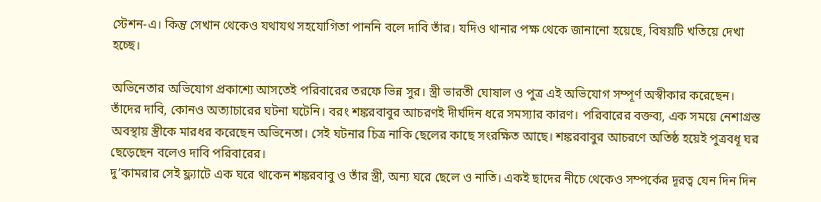স্টেশন-এ। কিন্তু সেখান থেকেও যথাযথ সহযোগিতা পাননি বলে দাবি তাঁর। যদিও থানার পক্ষ থেকে জানানো হয়েছে, বিষয়টি খতিয়ে দেখা হচ্ছে।

অভিনেতার অভিযোগ প্রকাশ্যে আসতেই পরিবারের তরফে ভিন্ন সুর। স্ত্রী ভারতী ঘোষাল ও পুত্র এই অভিযোগ সম্পূর্ণ অস্বীকার করেছেন। তাঁদের দাবি, কোনও অত্যাচারের ঘটনা ঘটেনি। বরং শঙ্করবাবুর আচরণই দীর্ঘদিন ধরে সমস্যার কারণ। পরিবারের বক্তব্য, এক সময়ে নেশাগ্রস্ত অবস্থায় স্ত্রীকে মারধর করেছেন অভিনেতা। সেই ঘটনার চিত্র নাকি ছেলের কাছে সংরক্ষিত আছে। শঙ্করবাবুর আচরণে অতিষ্ঠ হয়েই পুত্রবধূ ঘর ছেড়েছেন বলেও দাবি পরিবারের।
দু’কামরার সেই ফ্ল্যাটে এক ঘরে থাকেন শঙ্করবাবু ও তাঁর স্ত্রী, অন্য ঘরে ছেলে ও নাতি। একই ছাদের নীচে থেকেও সম্পর্কের দূরত্ব যেন দিন দিন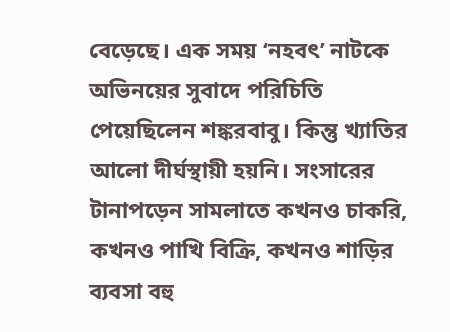বেড়েছে। এক সময় ‘নহবৎ’ নাটকে অভিনয়ের সুবাদে পরিচিতি পেয়েছিলেন শঙ্করবাবু। কিন্তু খ্যাতির আলো দীর্ঘস্থায়ী হয়নি। সংসারের টানাপড়েন সামলাতে কখনও চাকরি, কখনও পাখি বিক্রি, কখনও শাড়ির ব্যবসা বহু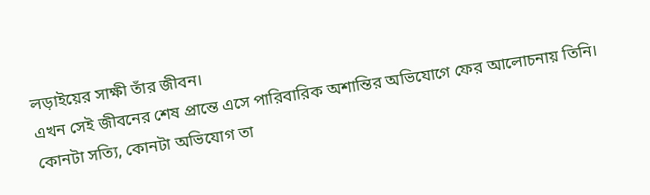লড়াইয়ের সাক্ষী তাঁর জীবন।
এখন সেই জীবনের শেষ প্রান্তে এসে পারিবারিক অশান্তির অভিযোগে ফের আলোচনায় তিনি। কোনটা সত্যি, কোনটা অভিযোগ তা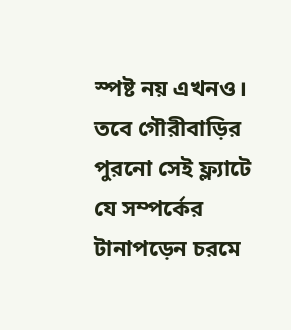স্পষ্ট নয় এখনও। তবে গৌরীবাড়ির পুরনো সেই ফ্ল্যাটে যে সম্পর্কের টানাপড়েন চরমে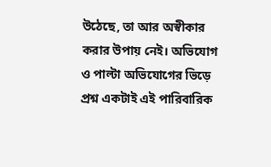উঠেছে, তা আর অস্বীকার করার উপায় নেই। অভিযোগ ও পাল্টা অভিযোগের ভিড়ে প্রশ্ন একটাই এই পারিবারিক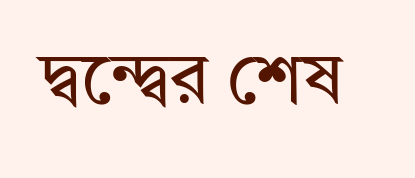দ্বন্দ্বের শেষ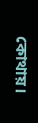কোথায়।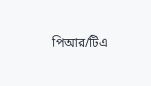পিআর/টিএ